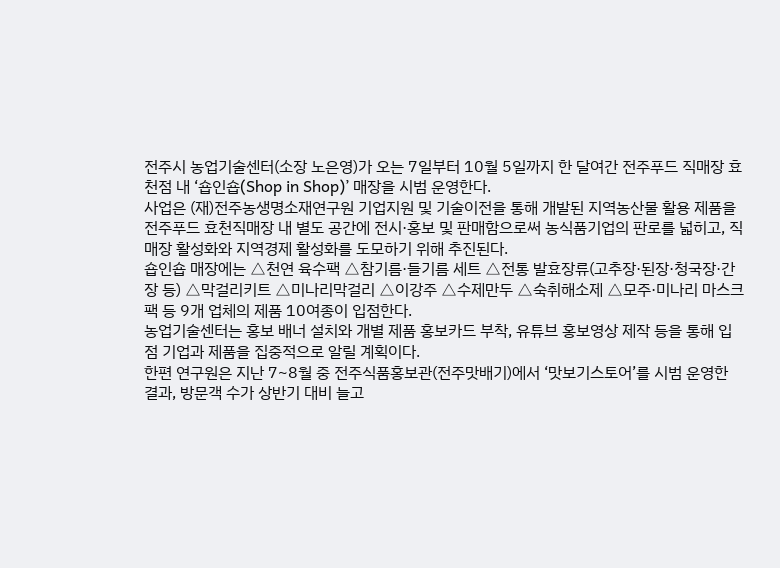전주시 농업기술센터(소장 노은영)가 오는 7일부터 10월 5일까지 한 달여간 전주푸드 직매장 효천점 내 ‘숍인숍(Shop in Shop)’ 매장을 시범 운영한다.
사업은 (재)전주농생명소재연구원 기업지원 및 기술이전을 통해 개발된 지역농산물 활용 제품을 전주푸드 효천직매장 내 별도 공간에 전시·홍보 및 판매함으로써 농식품기업의 판로를 넓히고, 직매장 활성화와 지역경제 활성화를 도모하기 위해 추진된다.
숍인숍 매장에는 △천연 육수팩 △참기름·들기름 세트 △전통 발효장류(고추장·된장·청국장·간장 등) △막걸리키트 △미나리막걸리 △이강주 △수제만두 △숙취해소제 △모주·미나리 마스크팩 등 9개 업체의 제품 10여종이 입점한다.
농업기술센터는 홍보 배너 설치와 개별 제품 홍보카드 부착, 유튜브 홍보영상 제작 등을 통해 입점 기업과 제품을 집중적으로 알릴 계획이다.
한편 연구원은 지난 7~8월 중 전주식품홍보관(전주맛배기)에서 ‘맛보기스토어’를 시범 운영한 결과, 방문객 수가 상반기 대비 늘고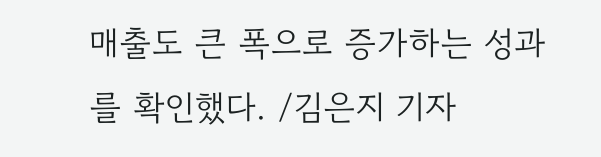매출도 큰 폭으로 증가하는 성과를 확인했다. /김은지 기자